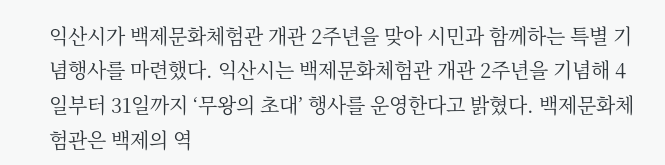익산시가 백제문화체험관 개관 2주년을 맞아 시민과 함께하는 특별 기념행사를 마련했다. 익산시는 백제문화체험관 개관 2주년을 기념해 4일부터 31일까지 ‘무왕의 초대’ 행사를 운영한다고 밝혔다. 백제문화체험관은 백제의 역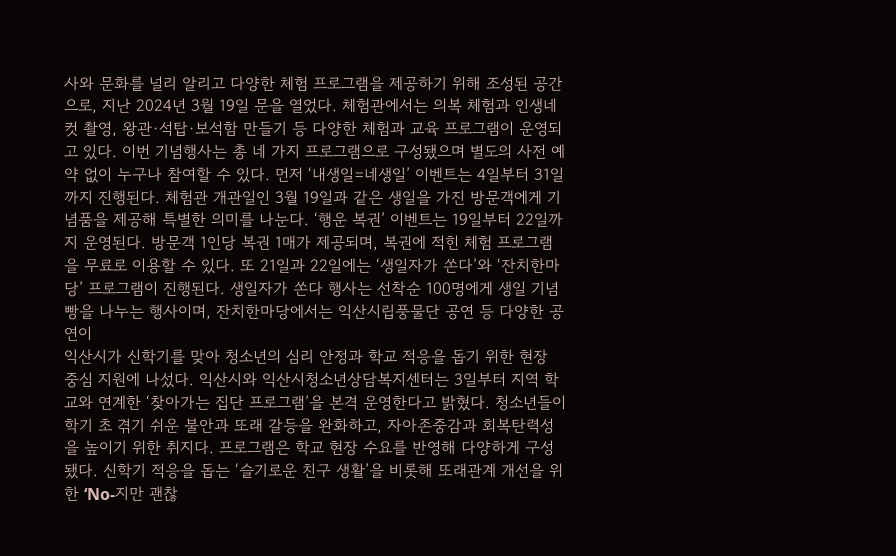사와 문화를 널리 알리고 다양한 체험 프로그램을 제공하기 위해 조성된 공간으로, 지난 2024년 3월 19일 문을 열었다. 체험관에서는 의복 체험과 인생네컷 촬영, 왕관·석탑·보석함 만들기 등 다양한 체험과 교육 프로그램이 운영되고 있다. 이번 기념행사는 총 네 가지 프로그램으로 구성됐으며 별도의 사전 예약 없이 누구나 참여할 수 있다. 먼저 ‘내생일=네생일’ 이벤트는 4일부터 31일까지 진행된다. 체험관 개관일인 3월 19일과 같은 생일을 가진 방문객에게 기념품을 제공해 특별한 의미를 나눈다. ‘행운 복권’ 이벤트는 19일부터 22일까지 운영된다. 방문객 1인당 복권 1매가 제공되며, 복권에 적힌 체험 프로그램을 무료로 이용할 수 있다. 또 21일과 22일에는 ‘생일자가 쏜다’와 ‘잔치한마당’ 프로그램이 진행된다. 생일자가 쏜다 행사는 선착순 100명에게 생일 기념 빵을 나누는 행사이며, 잔치한마당에서는 익산시립풍물단 공연 등 다양한 공연이
익산시가 신학기를 맞아 청소년의 심리 안정과 학교 적응을 돕기 위한 현장 중심 지원에 나섰다. 익산시와 익산시청소년상담복지센터는 3일부터 지역 학교와 연계한 ‘찾아가는 집단 프로그램’을 본격 운영한다고 밝혔다. 청소년들이 학기 초 겪기 쉬운 불안과 또래 갈등을 완화하고, 자아존중감과 회복탄력성을 높이기 위한 취지다. 프로그램은 학교 현장 수요를 반영해 다양하게 구성됐다. 신학기 적응을 돕는 ‘슬기로운 친구 생활’을 비롯해 또래관계 개선을 위한 ‘No-지만 괜찮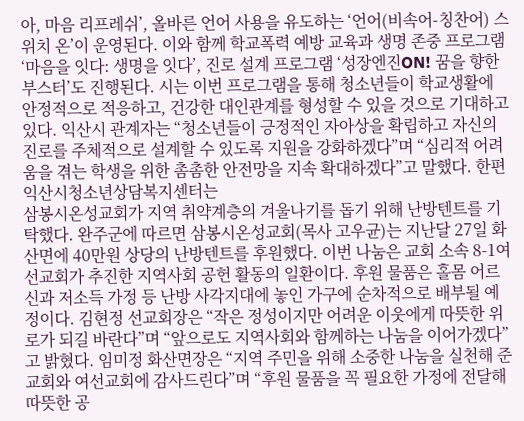아, 마음 리프레쉬’, 올바른 언어 사용을 유도하는 ‘언어(비속어-칭찬어) 스위치 온’이 운영된다. 이와 함께 학교폭력 예방 교육과 생명 존중 프로그램 ‘마음을 잇다: 생명을 잇다’, 진로 설계 프로그램 ‘성장엔진ON! 꿈을 향한 부스터’도 진행된다. 시는 이번 프로그램을 통해 청소년들이 학교생활에 안정적으로 적응하고, 건강한 대인관계를 형성할 수 있을 것으로 기대하고 있다. 익산시 관계자는 “청소년들이 긍정적인 자아상을 확립하고 자신의 진로를 주체적으로 설계할 수 있도록 지원을 강화하겠다”며 “심리적 어려움을 겪는 학생을 위한 촘촘한 안전망을 지속 확대하겠다”고 말했다. 한편 익산시청소년상담복지센터는
삼봉시온성교회가 지역 취약계층의 겨울나기를 돕기 위해 난방텐트를 기탁했다. 완주군에 따르면 삼봉시온성교회(목사 고우균)는 지난달 27일 화산면에 40만원 상당의 난방텐트를 후원했다. 이번 나눔은 교회 소속 8-1여선교회가 추진한 지역사회 공헌 활동의 일환이다. 후원 물품은 홀몸 어르신과 저소득 가정 등 난방 사각지대에 놓인 가구에 순차적으로 배부될 예정이다. 김현정 선교회장은 “작은 정성이지만 어려운 이웃에게 따뜻한 위로가 되길 바란다”며 “앞으로도 지역사회와 함께하는 나눔을 이어가겠다”고 밝혔다. 임미정 화산면장은 “지역 주민을 위해 소중한 나눔을 실천해 준 교회와 여선교회에 감사드린다”며 “후원 물품을 꼭 필요한 가정에 전달해 따뜻한 공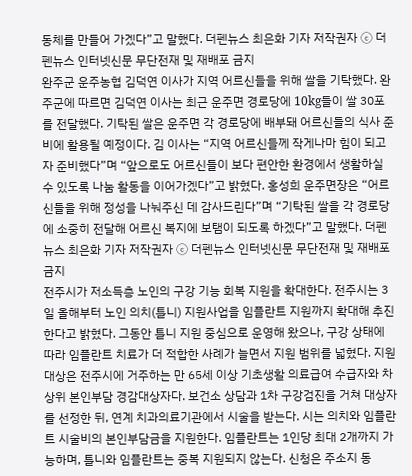동체를 만들어 가겠다”고 말했다. 더펜뉴스 최은화 기자 저작권자 ⓒ 더펜뉴스 인터넷신문 무단전재 및 재배포 금지
완주군 운주농협 김덕연 이사가 지역 어르신들을 위해 쌀을 기탁했다. 완주군에 따르면 김덕연 이사는 최근 운주면 경로당에 10kg들이 쌀 30포를 전달했다. 기탁된 쌀은 운주면 각 경로당에 배부돼 어르신들의 식사 준비에 활용될 예정이다. 김 이사는 “지역 어르신들께 작게나마 힘이 되고자 준비했다”며 “앞으로도 어르신들이 보다 편안한 환경에서 생활하실 수 있도록 나눔 활동을 이어가겠다”고 밝혔다. 홍성희 운주면장은 “어르신들을 위해 정성을 나눠주신 데 감사드린다”며 “기탁된 쌀을 각 경로당에 소중히 전달해 어르신 복지에 보탬이 되도록 하겠다”고 말했다. 더펜뉴스 최은화 기자 저작권자 ⓒ 더펜뉴스 인터넷신문 무단전재 및 재배포 금지
전주시가 저소득층 노인의 구강 기능 회복 지원을 확대한다. 전주시는 3일 올해부터 노인 의치(틀니) 지원사업을 임플란트 지원까지 확대해 추진한다고 밝혔다. 그동안 틀니 지원 중심으로 운영해 왔으나, 구강 상태에 따라 임플란트 치료가 더 적합한 사례가 늘면서 지원 범위를 넓혔다. 지원 대상은 전주시에 거주하는 만 65세 이상 기초생활 의료급여 수급자와 차상위 본인부담 경감대상자다. 보건소 상담과 1차 구강검진을 거쳐 대상자를 선정한 뒤, 연계 치과의료기관에서 시술을 받는다. 시는 의치와 임플란트 시술비의 본인부담금을 지원한다. 임플란트는 1인당 최대 2개까지 가능하며, 틀니와 임플란트는 중복 지원되지 않는다. 신청은 주소지 동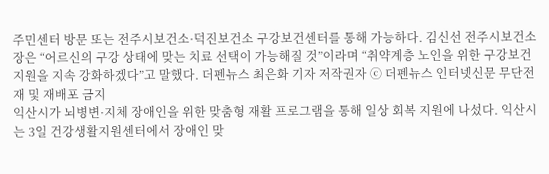주민센터 방문 또는 전주시보건소·덕진보건소 구강보건센터를 통해 가능하다. 김신선 전주시보건소장은 “어르신의 구강 상태에 맞는 치료 선택이 가능해질 것”이라며 “취약계층 노인을 위한 구강보건 지원을 지속 강화하겠다”고 말했다. 더펜뉴스 최은화 기자 저작권자 ⓒ 더펜뉴스 인터넷신문 무단전재 및 재배포 금지
익산시가 뇌병변·지체 장애인을 위한 맞춤형 재활 프로그램을 통해 일상 회복 지원에 나섰다. 익산시는 3일 건강생활지원센터에서 장애인 맞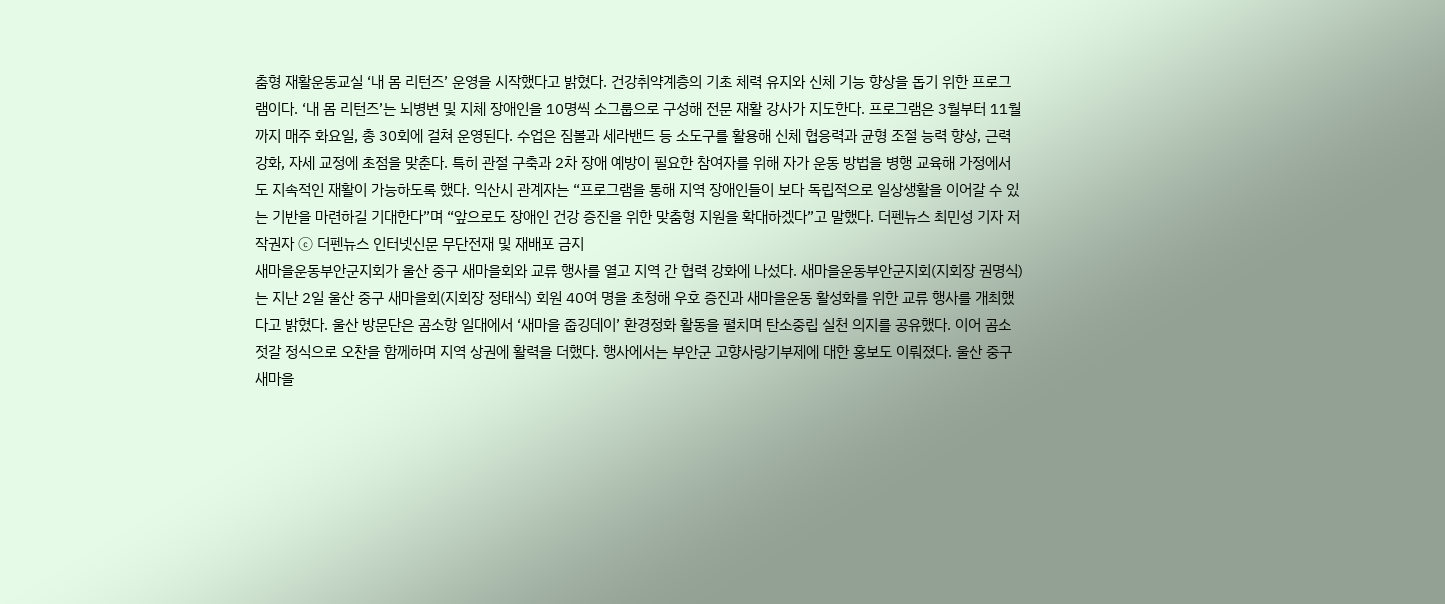춤형 재활운동교실 ‘내 몸 리턴즈’ 운영을 시작했다고 밝혔다. 건강취약계층의 기초 체력 유지와 신체 기능 향상을 돕기 위한 프로그램이다. ‘내 몸 리턴즈’는 뇌병변 및 지체 장애인을 10명씩 소그룹으로 구성해 전문 재활 강사가 지도한다. 프로그램은 3월부터 11월까지 매주 화요일, 총 30회에 걸쳐 운영된다. 수업은 짐볼과 세라밴드 등 소도구를 활용해 신체 협응력과 균형 조절 능력 향상, 근력 강화, 자세 교정에 초점을 맞춘다. 특히 관절 구축과 2차 장애 예방이 필요한 참여자를 위해 자가 운동 방법을 병행 교육해 가정에서도 지속적인 재활이 가능하도록 했다. 익산시 관계자는 “프로그램을 통해 지역 장애인들이 보다 독립적으로 일상생활을 이어갈 수 있는 기반을 마련하길 기대한다”며 “앞으로도 장애인 건강 증진을 위한 맞춤형 지원을 확대하겠다”고 말했다. 더펜뉴스 최민성 기자 저작권자 ⓒ 더펜뉴스 인터넷신문 무단전재 및 재배포 금지
새마을운동부안군지회가 울산 중구 새마을회와 교류 행사를 열고 지역 간 협력 강화에 나섰다. 새마을운동부안군지회(지회장 권명식)는 지난 2일 울산 중구 새마을회(지회장 정태식) 회원 40여 명을 초청해 우호 증진과 새마을운동 활성화를 위한 교류 행사를 개최했다고 밝혔다. 울산 방문단은 곰소항 일대에서 ‘새마을 줍깅데이’ 환경정화 활동을 펼치며 탄소중립 실천 의지를 공유했다. 이어 곰소 젓갈 정식으로 오찬을 함께하며 지역 상권에 활력을 더했다. 행사에서는 부안군 고향사랑기부제에 대한 홍보도 이뤄졌다. 울산 중구 새마을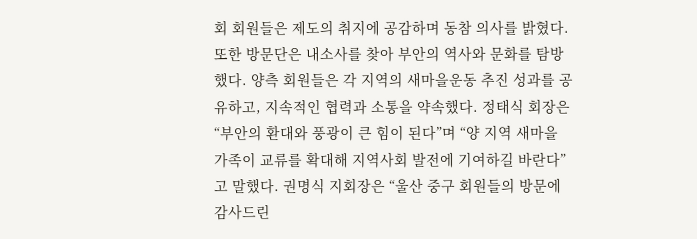회 회원들은 제도의 취지에 공감하며 동참 의사를 밝혔다. 또한 방문단은 내소사를 찾아 부안의 역사와 문화를 탐방했다. 양측 회원들은 각 지역의 새마을운동 추진 성과를 공유하고, 지속적인 협력과 소통을 약속했다. 정태식 회장은 “부안의 환대와 풍광이 큰 힘이 된다”며 “양 지역 새마을 가족이 교류를 확대해 지역사회 발전에 기여하길 바란다”고 말했다. 권명식 지회장은 “울산 중구 회원들의 방문에 감사드린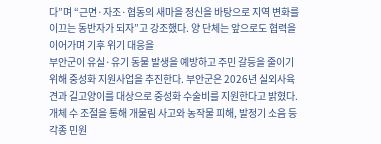다”며 “근면·자조·협동의 새마을 정신을 바탕으로 지역 변화를 이끄는 동반자가 되자”고 강조했다. 양 단체는 앞으로도 협력을 이어가며 기후 위기 대응을
부안군이 유실·유기 동물 발생을 예방하고 주민 갈등을 줄이기 위해 중성화 지원사업을 추진한다. 부안군은 2026년 실외사육견과 길고양이를 대상으로 중성화 수술비를 지원한다고 밝혔다. 개체 수 조절을 통해 개물림 사고와 농작물 피해, 발정기 소음 등 각종 민원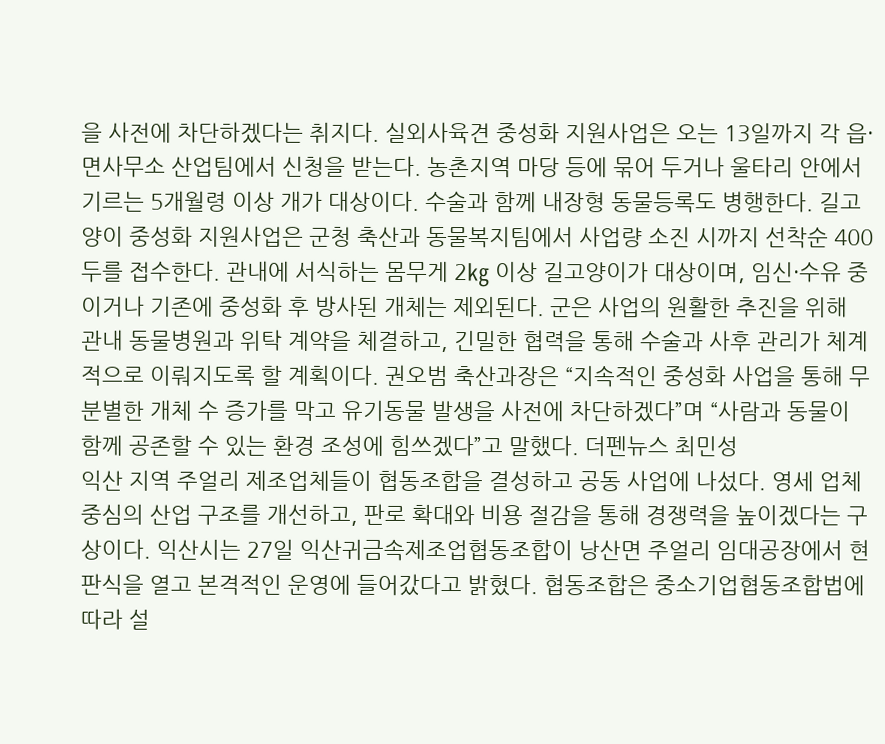을 사전에 차단하겠다는 취지다. 실외사육견 중성화 지원사업은 오는 13일까지 각 읍·면사무소 산업팀에서 신청을 받는다. 농촌지역 마당 등에 묶어 두거나 울타리 안에서 기르는 5개월령 이상 개가 대상이다. 수술과 함께 내장형 동물등록도 병행한다. 길고양이 중성화 지원사업은 군청 축산과 동물복지팀에서 사업량 소진 시까지 선착순 400두를 접수한다. 관내에 서식하는 몸무게 2㎏ 이상 길고양이가 대상이며, 임신·수유 중이거나 기존에 중성화 후 방사된 개체는 제외된다. 군은 사업의 원활한 추진을 위해 관내 동물병원과 위탁 계약을 체결하고, 긴밀한 협력을 통해 수술과 사후 관리가 체계적으로 이뤄지도록 할 계획이다. 권오범 축산과장은 “지속적인 중성화 사업을 통해 무분별한 개체 수 증가를 막고 유기동물 발생을 사전에 차단하겠다”며 “사람과 동물이 함께 공존할 수 있는 환경 조성에 힘쓰겠다”고 말했다. 더펜뉴스 최민성
익산 지역 주얼리 제조업체들이 협동조합을 결성하고 공동 사업에 나섰다. 영세 업체 중심의 산업 구조를 개선하고, 판로 확대와 비용 절감을 통해 경쟁력을 높이겠다는 구상이다. 익산시는 27일 익산귀금속제조업협동조합이 낭산면 주얼리 임대공장에서 현판식을 열고 본격적인 운영에 들어갔다고 밝혔다. 협동조합은 중소기업협동조합법에 따라 설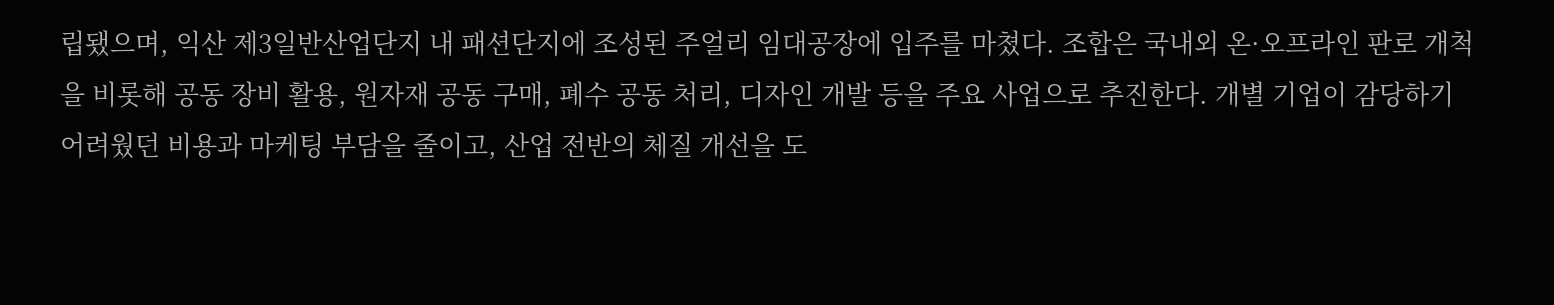립됐으며, 익산 제3일반산업단지 내 패션단지에 조성된 주얼리 임대공장에 입주를 마쳤다. 조합은 국내외 온·오프라인 판로 개척을 비롯해 공동 장비 활용, 원자재 공동 구매, 폐수 공동 처리, 디자인 개발 등을 주요 사업으로 추진한다. 개별 기업이 감당하기 어려웠던 비용과 마케팅 부담을 줄이고, 산업 전반의 체질 개선을 도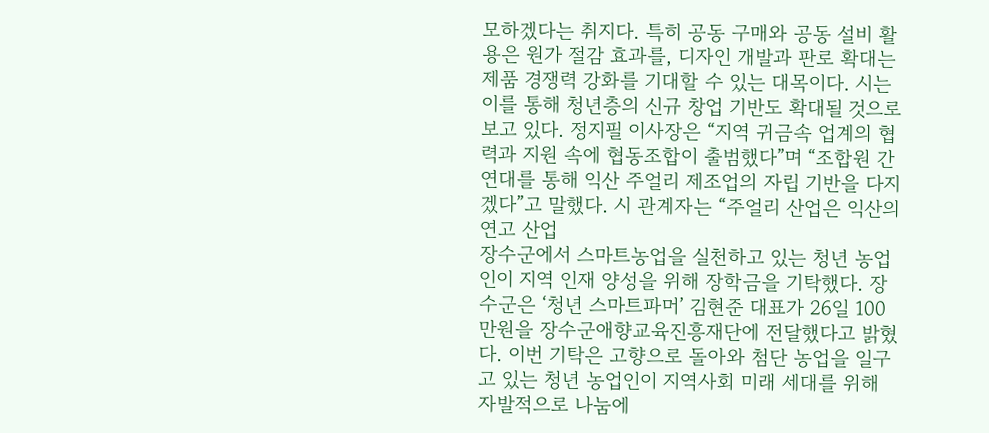모하겠다는 취지다. 특히 공동 구매와 공동 설비 활용은 원가 절감 효과를, 디자인 개발과 판로 확대는 제품 경쟁력 강화를 기대할 수 있는 대목이다. 시는 이를 통해 청년층의 신규 창업 기반도 확대될 것으로 보고 있다. 정지필 이사장은 “지역 귀금속 업계의 협력과 지원 속에 협동조합이 출범했다”며 “조합원 간 연대를 통해 익산 주얼리 제조업의 자립 기반을 다지겠다”고 말했다. 시 관계자는 “주얼리 산업은 익산의 연고 산업
장수군에서 스마트농업을 실천하고 있는 청년 농업인이 지역 인재 양성을 위해 장학금을 기탁했다. 장수군은 ‘청년 스마트파머’ 김현준 대표가 26일 100만원을 장수군애향교육진흥재단에 전달했다고 밝혔다. 이번 기탁은 고향으로 돌아와 첨단 농업을 일구고 있는 청년 농업인이 지역사회 미래 세대를 위해 자발적으로 나눔에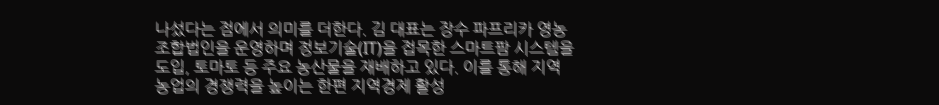나섰다는 점에서 의미를 더한다. 김 대표는 장수 파프리카 영농조합법인을 운영하며 정보기술(IT)을 접목한 스마트팜 시스템을 도입, 토마토 등 주요 농산물을 재배하고 있다. 이를 통해 지역 농업의 경쟁력을 높이는 한편 지역경제 활성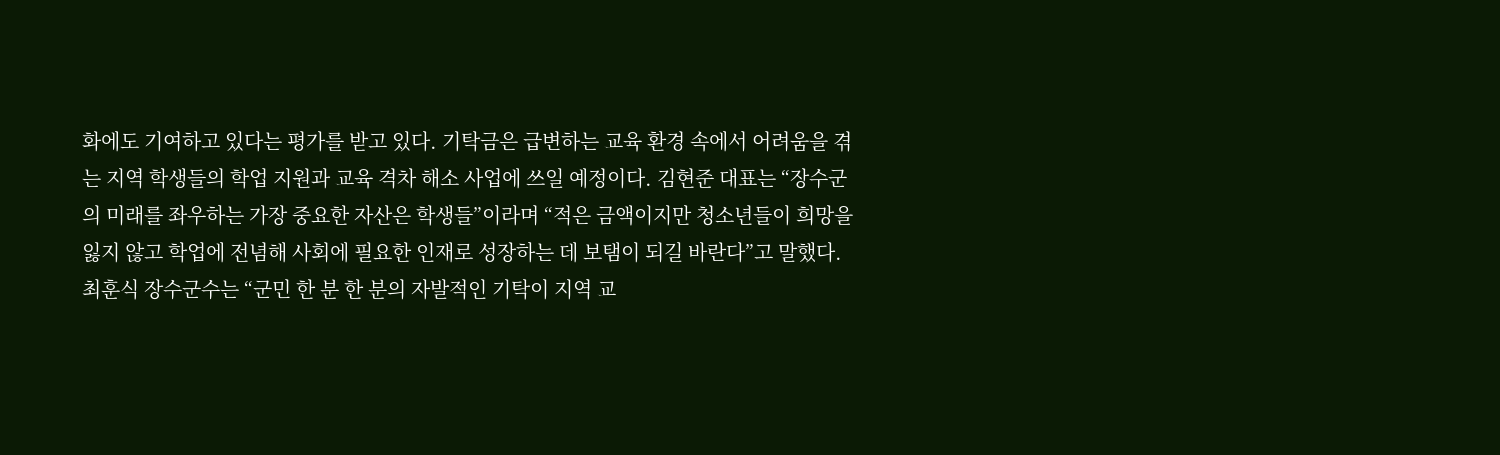화에도 기여하고 있다는 평가를 받고 있다. 기탁금은 급변하는 교육 환경 속에서 어려움을 겪는 지역 학생들의 학업 지원과 교육 격차 해소 사업에 쓰일 예정이다. 김현준 대표는 “장수군의 미래를 좌우하는 가장 중요한 자산은 학생들”이라며 “적은 금액이지만 청소년들이 희망을 잃지 않고 학업에 전념해 사회에 필요한 인재로 성장하는 데 보탬이 되길 바란다”고 말했다. 최훈식 장수군수는 “군민 한 분 한 분의 자발적인 기탁이 지역 교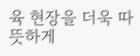육 현장을 더욱 따뜻하게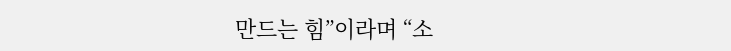만드는 힘”이라며 “소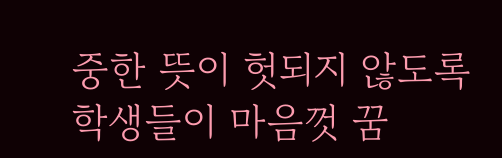중한 뜻이 헛되지 않도록 학생들이 마음껏 꿈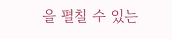을 펼칠 수 있는